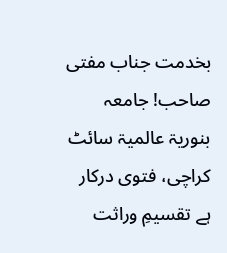بخدمت جناب مفتی صاحب! جامعہ بنوریۃ عالمیۃ سائٹ کراچی، فتوی درکار ہے تقسیمِ وراثت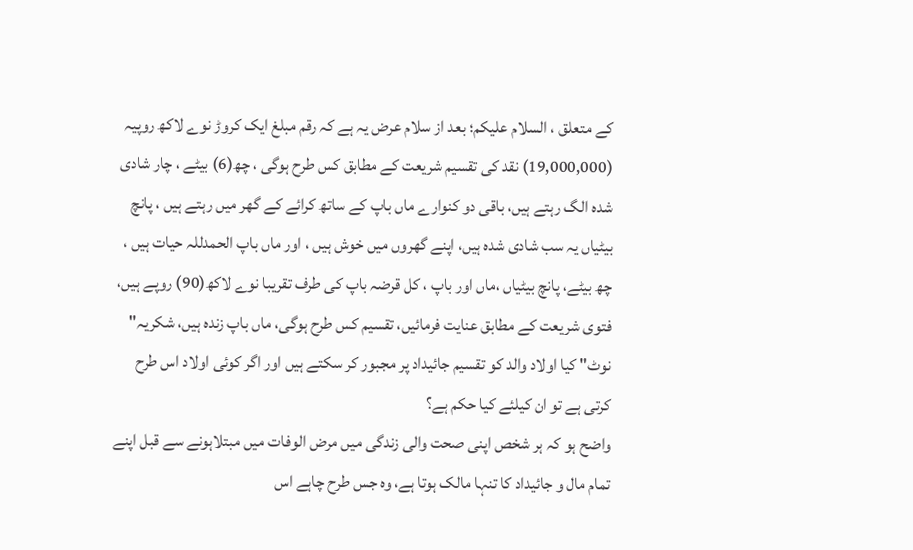کے متعلق ، السلام علیکم؛ بعد از سلام عرض یہ ہے کہ رقم مبلغ ایک کروڑ نوے لاکھ روپیہ (19,000,000) نقد کی تقسیم شریعت کے مطابق کس طرح ہوگی ، چھ(6) بیٹے ، چار شادی شدہ الگ رہتے ہیں، باقی دو کنوارے ماں باپ کے ساتھ کرائے کے گھر میں رہتے ہیں ، پانچ بیٹیاں یہ سب شادی شدہ ہیں، اپنے گھروں میں خوش ہیں ، اور ماں باپ الحمدللہ حیات ہیں ، چھ بیٹے، پانچ بیٹیاں ،ماں اور باپ ، کل قرضہ باپ کی طرف تقریبا نوے لاکھ(90) روپے ہیں، فتوی شریعت کے مطابق عنایت فرمائیں، تقسیم کس طرح ہوگی، ماں باپ زندہ ہیں، شکریہ" نوٹ" کیا اولاد والد کو تقسیم جائیداد پر مجبور کر سکتے ہیں اور اگر کوئی اولاد اس طرح کرتی ہے تو ان کیلئے کیا حکم ہے؟
واضح ہو کہ ہر شخص اپنی صحت والی زندگی میں مرض الوفات میں مبتلاہونے سے قبل اپنے تمام مال و جائیداد کا تنہا مالک ہوتا ہے، وہ جس طرح چاہے اس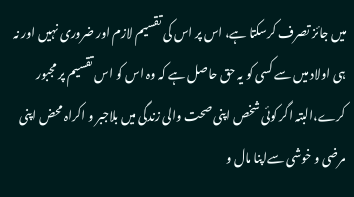میں جائز تصرف کرسکتا ہے، اس پر اس کی تقسیم لازم اور ضروری نہیں اور نہ ہی اولاد میں سے کسی کو یہ حق حاصل ہے کہ وہ اس کو اس تقسیم پر مجبور کرے،البتہ اگر کوئی شخص اپنی صحت والی زندگی میں بلاجبر و اکراہ محض اپنی مرضی و خوشی سےاپنا مال و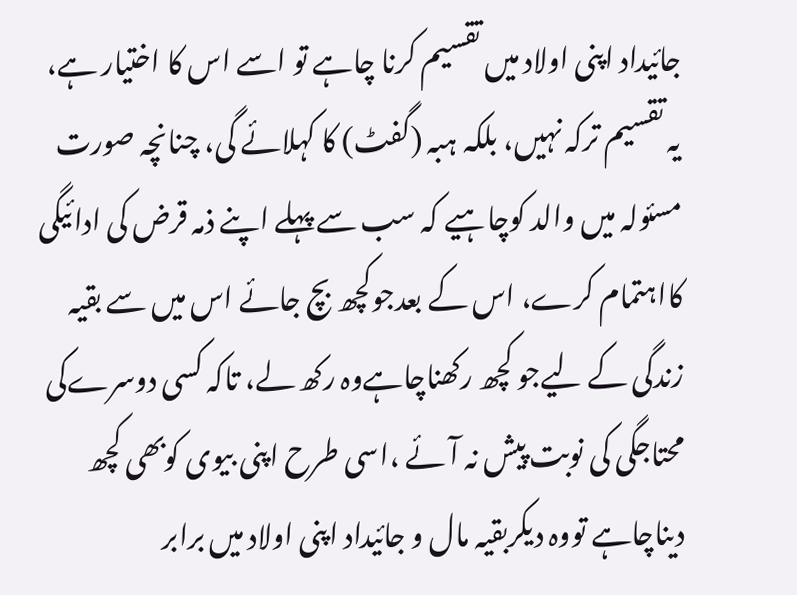جائیداد اپنی اولاد میں تقسیم کرنا چاہے تو اسے اس کا اختیار ہے، یہ تقسیم ترکہ نہیں، بلکہ ہبہ (گفٹ) کا کہلائے گی، چنانچہ صورت مسئولہ میں والد کوچاہیے کہ سب سے پہلے اپنے ذمہ قرض کی ادائیگی کااہتمام کرے، اس کے بعدجوکچھ بچ جائے اس میں سے بقیہ زندگی کے لیےجو کچھ رکھناچاہےوہ رکھ لے، تاکہ کسی دوسرےکی محتاجگی کی نوبت پیش نہ آئے ،اسی طرح اپنی بیوی کوبھی کچھ دیناچاہے تووہ دیکربقیہ مال و جائیداد اپنی اولاد میں برابر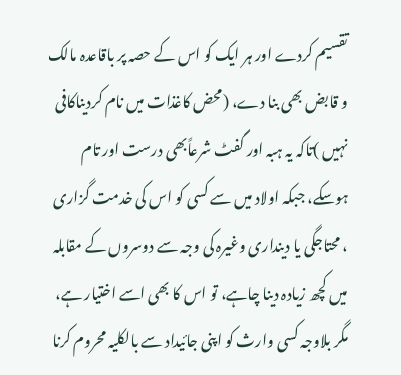تقسیم کردے اور ہر ایک کو اس کے حصہ پر باقاعدہ مالک و قابض بھی بنا دے، (محض کاغذات میں نام کردیناکافی نہیں )تاکہ یہ ہبہ اور گفٹ شرعاًبھی درست اور تام ہوسکے، جبکہ اولاد میں سے کسی کو اس کی خدمت گزاری ، محتاجگی یا دینداری وغیرہ کی وجہ سے دوسروں کے مقابلہ میں کچھ زیادہ دینا چاہے، تو اس کا بھی اسے اختیار ہے، مگر بلاوجہ کسی وارث کو اپنی جائیداد سے بالکلیہ محروم کرنا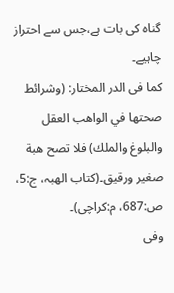گناہ کی بات ہے،جس سے احتراز چاہیے۔
کما فی الدر المختار: (وشرائط صحتها في الواهب العقل والبلوغ والملك) فلا تصح هبة صغير ورقيق۔(کتاب الھبہ، ج:5، ص:687، م:کراچی)۔
وفی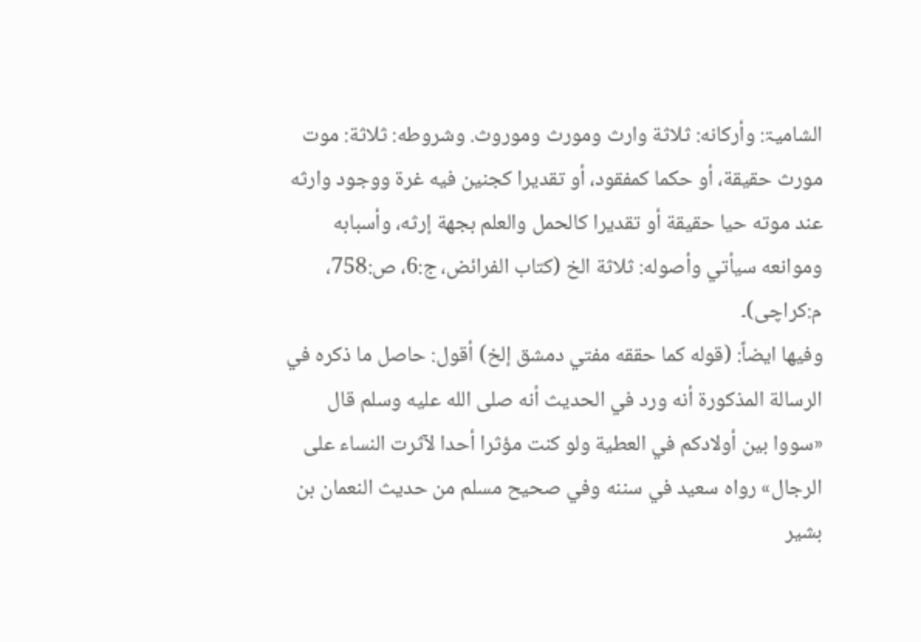الشامیۃ: وأركانه: ثلاثة وارث ومورث وموروث. وشروطه: ثلاثة: موت مورث حقيقة، أو حكما كمفقود، أو تقديرا كجنين فيه غرة ووجود وارثه عند موته حيا حقيقة أو تقديرا كالحمل والعلم بجهة إرثه، وأسبابه وموانعه سيأتي وأصوله: ثلاثة الخ (کتاب الفرائض، ج:6، ص:758، م:کراچی)۔
وفیھا ایضاً: (قوله كما حققه مفتي دمشق إلخ) أقول: حاصل ما ذكره في الرسالة المذكورة أنه ورد في الحديث أنه صلى الله عليه وسلم قال «سووا بين أولادكم في العطية ولو كنت مؤثرا أحدا لآثرت النساء على الرجال» رواه سعيد في سننه وفي صحيح مسلم من حديث النعمان بن بشير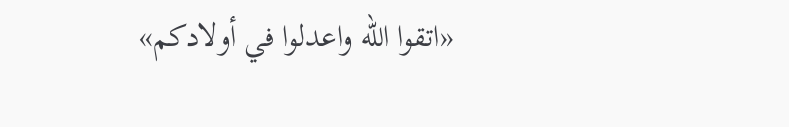«اتقوا الله واعدلوا في أولادكم»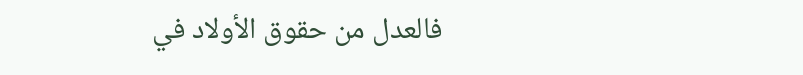فالعدل من حقوق الأولاد في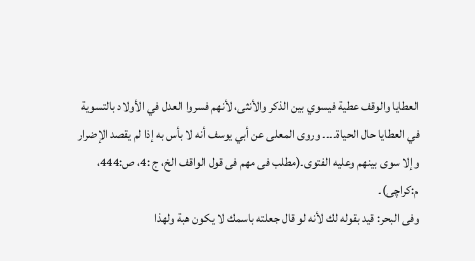العطايا والوقف عطية فيسوي بين الذكر والأنثى، لأنهم فسروا العدل في الأولاد بالتسوية في العطايا حال الحياة۔۔۔۔ وروى المعلى عن أبي يوسف أنه لا بأس به إذا لم يقصد الإضرار وإلا سوى بينهم وعليه الفتوى۔(مطلب فی مھم فی قول الواقف الخ، ج :4، ص:444، م:کراچی)۔
وفی البحر: قيد بقوله لك لأنه لو قال جعلته باسمك لا يكون هبة ولهذا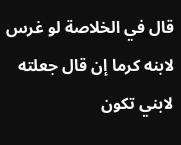قال في الخلاصة لو غرس لابنه كرما إن قال جعلته لابني تكون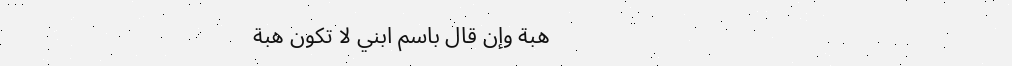هبة وإن قال باسم ابني لا تكون هبة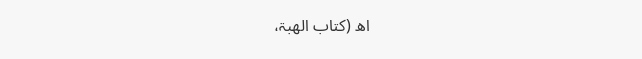اھ (کتاب الھبۃ،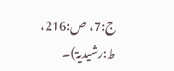ج:7، ص:216، ط:رشیدیۃ)۔